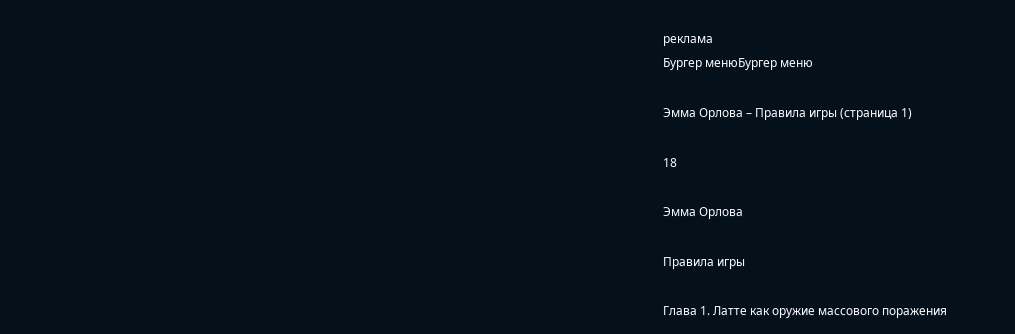реклама
Бургер менюБургер меню

Эмма Орлова – Правила игры (страница 1)

18

Эмма Орлова

Правила игры

Глава 1. Латте как оружие массового поражения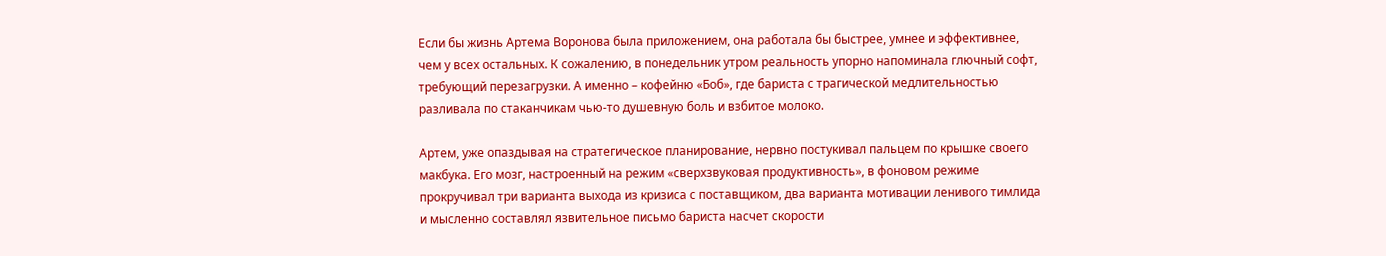Если бы жизнь Артема Воронова была приложением, она работала бы быстрее, умнее и эффективнее, чем у всех остальных. К сожалению, в понедельник утром реальность упорно напоминала глючный софт, требующий перезагрузки. А именно – кофейню «Боб», где бариста с трагической медлительностью разливала по стаканчикам чью-то душевную боль и взбитое молоко.

Артем, уже опаздывая на стратегическое планирование, нервно постукивал пальцем по крышке своего макбука. Его мозг, настроенный на режим «сверхзвуковая продуктивность», в фоновом режиме прокручивал три варианта выхода из кризиса с поставщиком, два варианта мотивации ленивого тимлида и мысленно составлял язвительное письмо бариста насчет скорости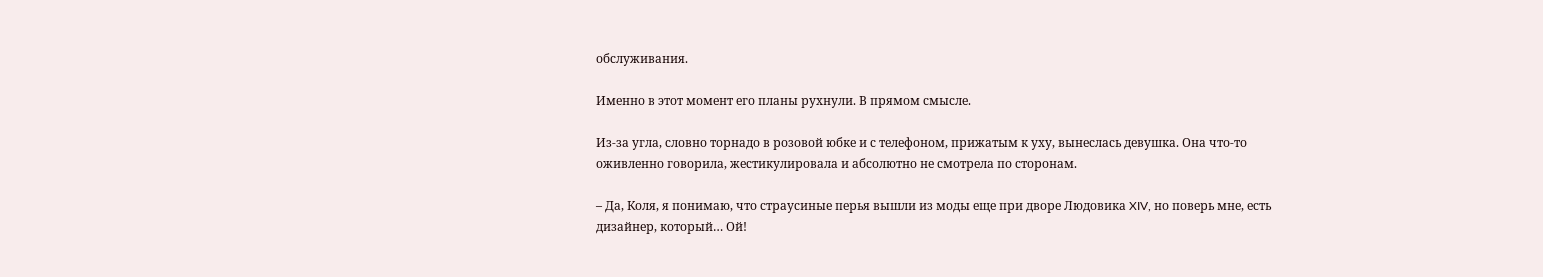обслуживания.

Именно в этот момент его планы рухнули. В прямом смысле.

Из-за угла, словно торнадо в розовой юбке и с телефоном, прижатым к уху, вынеслась девушка. Она что-то оживленно говорила, жестикулировала и абсолютно не смотрела по сторонам.

– Да, Коля, я понимаю, что страусиные перья вышли из моды еще при дворе Людовика XIV, но поверь мне, есть дизайнер, который… Ой!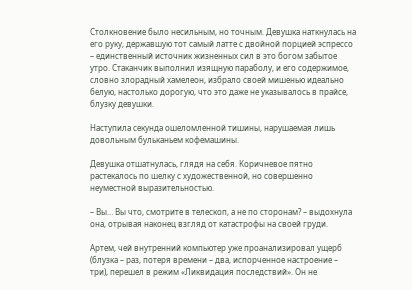Столкновение было несильным, но точным. Девушка наткнулась на его руку, державшую тот самый латте с двойной порцией эспрессо – единственный источник жизненных сил в это богом забытое утро. Стаканчик выполнил изящную параболу, и его содержимое, словно злорадный хамелеон, избрало своей мишенью идеально белую, настолько дорогую, что это даже не указывалось в прайсе, блузку девушки.

Наступила секунда ошеломленной тишины, нарушаемая лишь довольным бульканьем кофемашины.

Девушка отшатнулась, глядя на себя. Коричневое пятно растекалось по шелку с художественной, но совершенно неуместной выразительностью.

– Вы… Вы что, смотрите в телескоп, а не по сторонам? – выдохнула она, отрывая наконец взгляд от катастрофы на своей груди.

Артем, чей внутренний компьютер уже проанализировал ущерб (блузка – раз, потеря времени – два, испорченное настроение – три), перешел в режим «Ликвидация последствий». Он не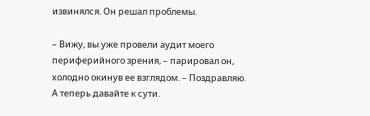извинялся. Он решал проблемы.

– Вижу, вы уже провели аудит моего периферийного зрения, – парировал он, холодно окинув ее взглядом. – Поздравляю. А теперь давайте к сути.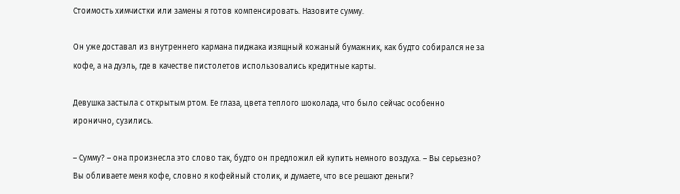Стоимость химчистки или замены я готов компенсировать. Назовите сумму.

Он уже доставал из внутреннего кармана пиджака изящный кожаный бумажник, как будто собирался не за кофе, а на дуэль, где в качестве пистолетов использовались кредитные карты.

Девушка застыла с открытым ртом. Ее глаза, цвета теплого шоколада, что было сейчас особенно иронично, сузились.

– Сумму? – она произнесла это слово так, будто он предложил ей купить немного воздуха. – Вы серьезно? Вы обливаете меня кофе, словно я кофейный столик, и думаете, что все решают деньги?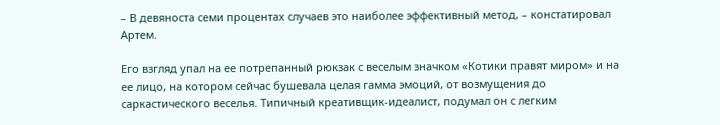– В девяноста семи процентах случаев это наиболее эффективный метод, – констатировал Артем.

Его взгляд упал на ее потрепанный рюкзак с веселым значком «Котики правят миром» и на ее лицо, на котором сейчас бушевала целая гамма эмоций, от возмущения до саркастического веселья. Типичный креативщик-идеалист, подумал он с легким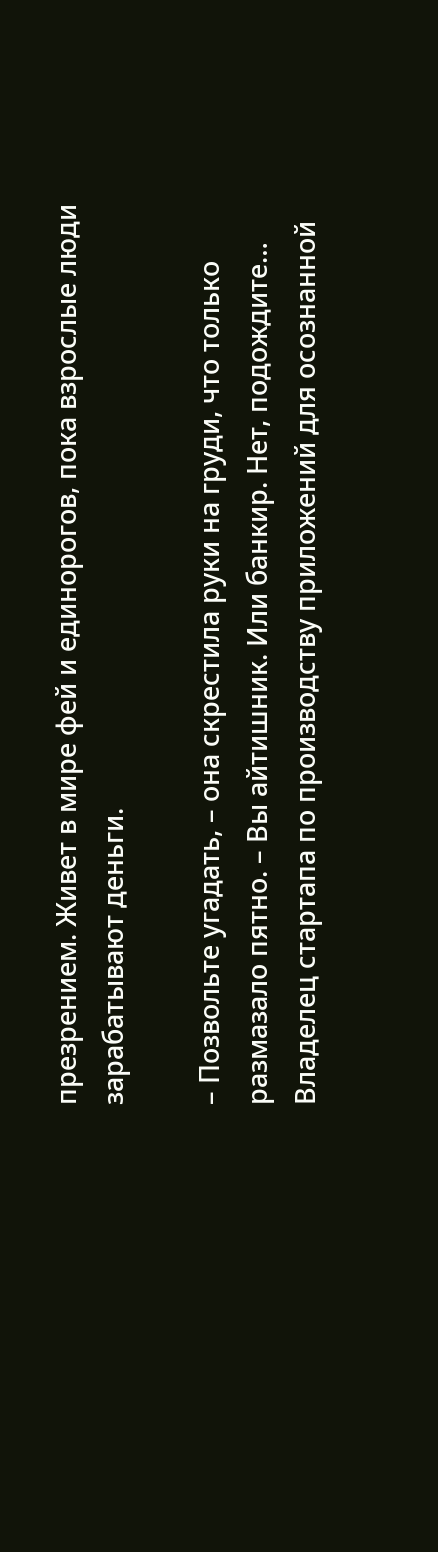презрением. Живет в мире фей и единорогов, пока взрослые люди зарабатывают деньги.

– Позвольте угадать, – она скрестила руки на груди, что только размазало пятно. – Вы айтишник. Или банкир. Нет, подождите… Владелец стартапа по производству приложений для осознанной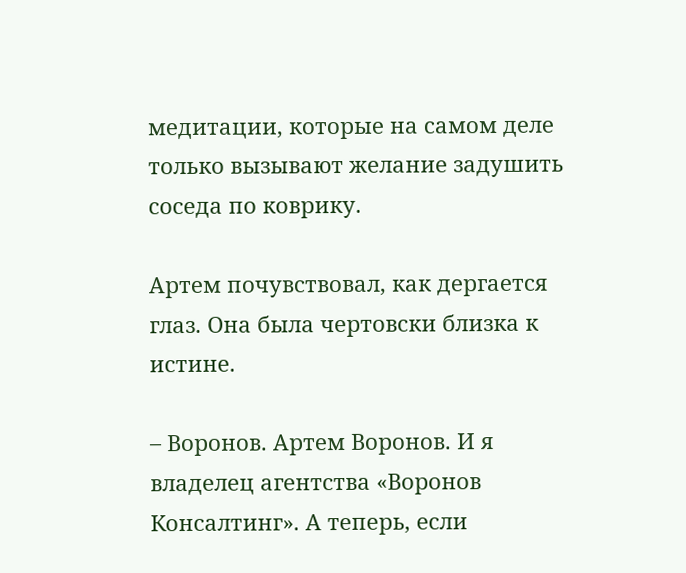медитации, которые на самом деле только вызывают желание задушить соседа по коврику.

Артем почувствовал, как дергается глаз. Она была чертовски близка к истине.

– Воронов. Артем Воронов. И я владелец агентства «Воронов Консалтинг». А теперь, если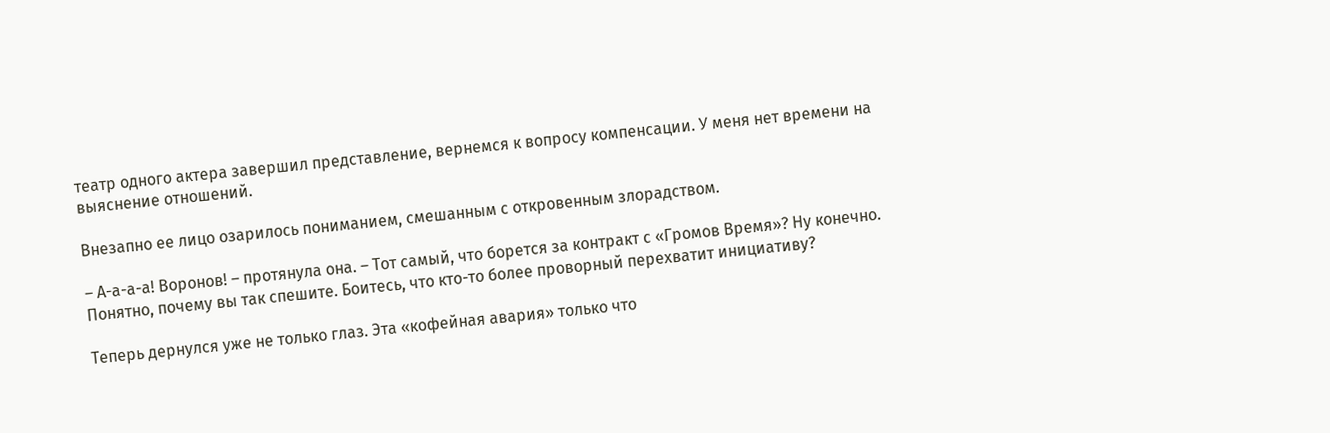театр одного актера завершил представление, вернемся к вопросу компенсации. У меня нет времени на выяснение отношений.

Внезапно ее лицо озарилось пониманием, смешанным с откровенным злорадством.

– А-а-а-а! Воронов! – протянула она. – Тот самый, что борется за контракт с «Громов Время»? Ну конечно. Понятно, почему вы так спешите. Боитесь, что кто-то более проворный перехватит инициативу?

Теперь дернулся уже не только глаз. Эта «кофейная авария» только что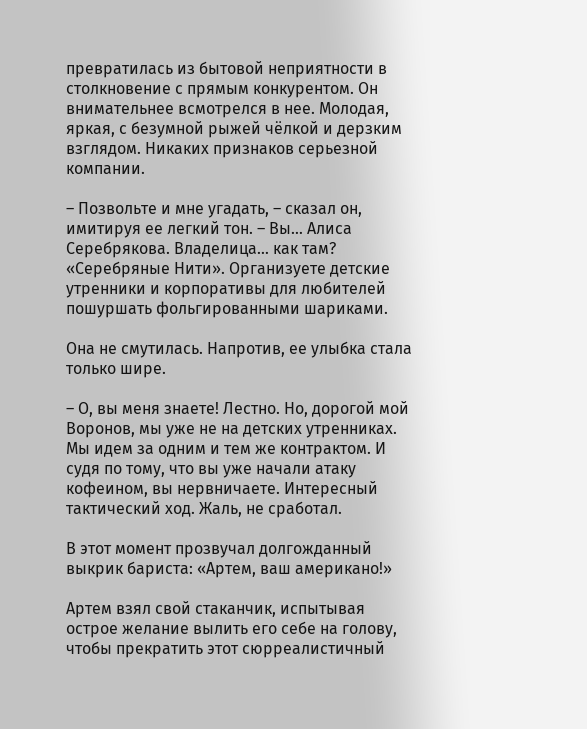превратилась из бытовой неприятности в столкновение с прямым конкурентом. Он внимательнее всмотрелся в нее. Молодая, яркая, с безумной рыжей чёлкой и дерзким взглядом. Никаких признаков серьезной компании.

– Позвольте и мне угадать, – сказал он, имитируя ее легкий тон. – Вы… Алиса Серебрякова. Владелица… как там? «Серебряные Нити». Организуете детские утренники и корпоративы для любителей пошуршать фольгированными шариками.

Она не смутилась. Напротив, ее улыбка стала только шире.

– О, вы меня знаете! Лестно. Но, дорогой мой Воронов, мы уже не на детских утренниках. Мы идем за одним и тем же контрактом. И судя по тому, что вы уже начали атаку кофеином, вы нервничаете. Интересный тактический ход. Жаль, не сработал.

В этот момент прозвучал долгожданный выкрик бариста: «Артем, ваш американо!»

Артем взял свой стаканчик, испытывая острое желание вылить его себе на голову, чтобы прекратить этот сюрреалистичный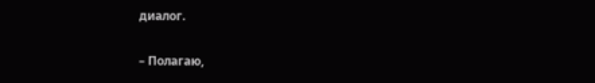диалог.

– Полагаю,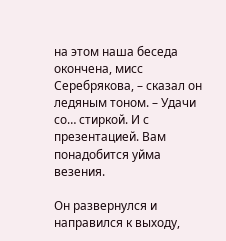на этом наша беседа окончена, мисс Серебрякова, – сказал он ледяным тоном. – Удачи со… стиркой. И с презентацией. Вам понадобится уйма везения.

Он развернулся и направился к выходу,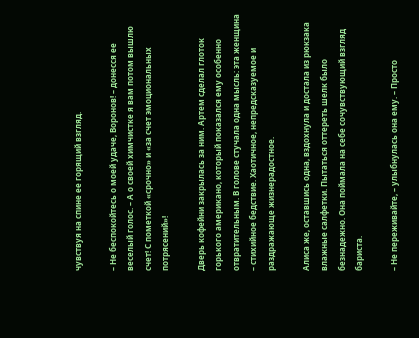чувствуя на спине ее горящий взгляд.

– Не беспокойтесь о моей удаче, Воронов! – донесся ее веселый голос. – А о своей химчистке я вам потом вышлю счет! С пометкой «срочно» и «за счет эмоциональных потрясений»!

Дверь кофейни закрылась за ним. Артем сделал глоток горького американо, который показался ему особенно отвратительным. В голове стучала одна мысль: эта женщина – стихийное бедствие. Хаотичное, непредсказуемое и раздражающе жизнерадостное.

Алиса же, оставшись одна, вздохнула и достала из рюкзака влажные салфетки. Пытаться оттереть шелк было безнадежно. Она поймала на себе сочувствующий взгляд бариста.

– Не переживайте, – улыбнулась она ему. – Просто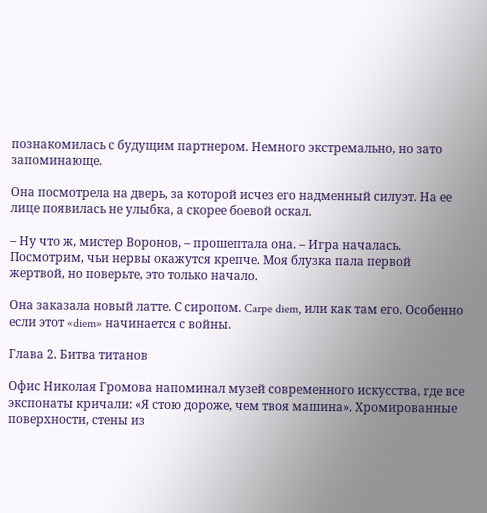познакомилась с будущим партнером. Немного экстремально, но зато запоминающе.

Она посмотрела на дверь, за которой исчез его надменный силуэт. На ее лице появилась не улыбка, а скорее боевой оскал.

– Ну что ж, мистер Воронов, – прошептала она. – Игра началась. Посмотрим, чьи нервы окажутся крепче. Моя блузка пала первой жертвой, но поверьте, это только начало.

Она заказала новый латте. С сиропом. Carpe diem, или как там его. Особенно если этот «diem» начинается с войны.

Глава 2. Битва титанов

Офис Николая Громова напоминал музей современного искусства, где все экспонаты кричали: «Я стою дороже, чем твоя машина». Хромированные поверхности, стены из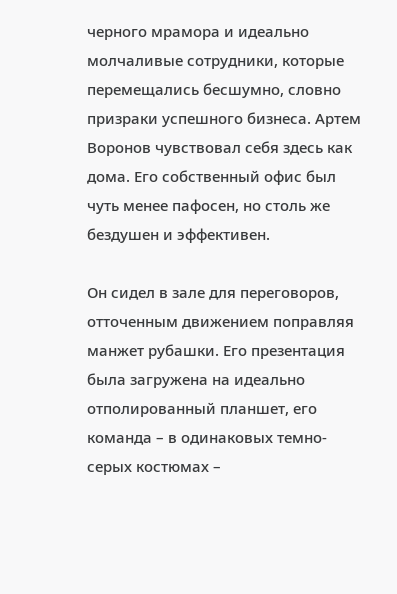черного мрамора и идеально молчаливые сотрудники, которые перемещались бесшумно, словно призраки успешного бизнеса. Артем Воронов чувствовал себя здесь как дома. Его собственный офис был чуть менее пафосен, но столь же бездушен и эффективен.

Он сидел в зале для переговоров, отточенным движением поправляя манжет рубашки. Его презентация была загружена на идеально отполированный планшет, его команда – в одинаковых темно-серых костюмах –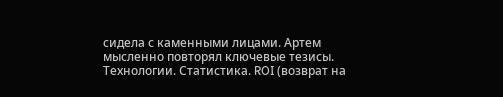сидела с каменными лицами. Артем мысленно повторял ключевые тезисы. Технологии. Статистика. ROI (возврат на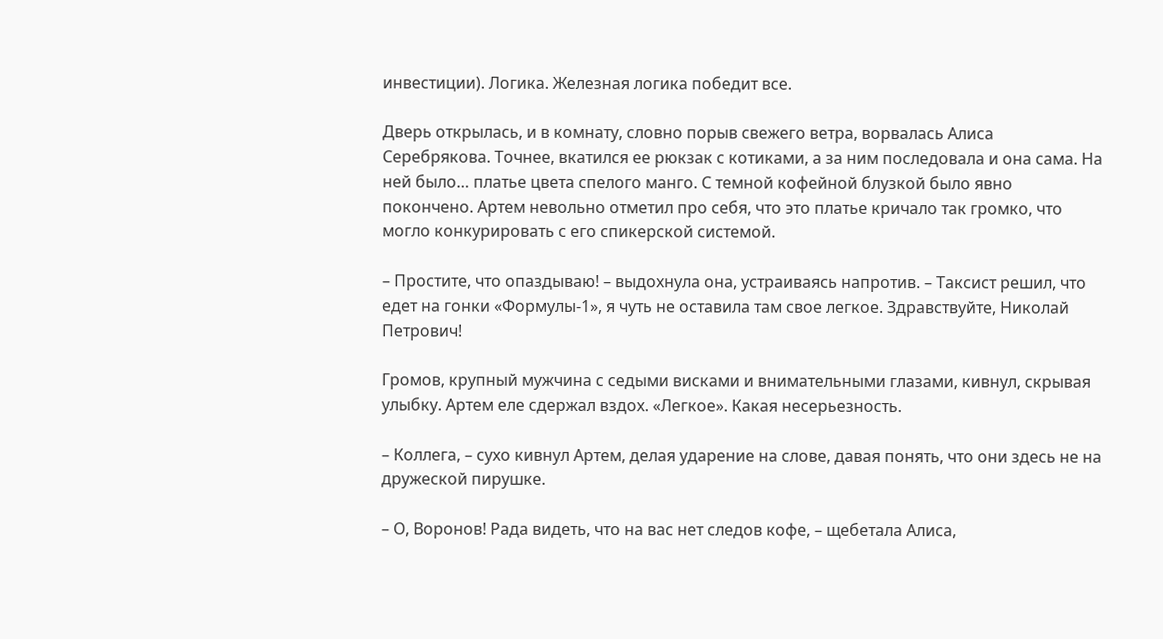инвестиции). Логика. Железная логика победит все.

Дверь открылась, и в комнату, словно порыв свежего ветра, ворвалась Алиса Серебрякова. Точнее, вкатился ее рюкзак с котиками, а за ним последовала и она сама. На ней было… платье цвета спелого манго. С темной кофейной блузкой было явно покончено. Артем невольно отметил про себя, что это платье кричало так громко, что могло конкурировать с его спикерской системой.

– Простите, что опаздываю! – выдохнула она, устраиваясь напротив. – Таксист решил, что едет на гонки «Формулы-1», я чуть не оставила там свое легкое. Здравствуйте, Николай Петрович!

Громов, крупный мужчина с седыми висками и внимательными глазами, кивнул, скрывая улыбку. Артем еле сдержал вздох. «Легкое». Какая несерьезность.

– Коллега, – сухо кивнул Артем, делая ударение на слове, давая понять, что они здесь не на дружеской пирушке.

– О, Воронов! Рада видеть, что на вас нет следов кофе, – щебетала Алиса,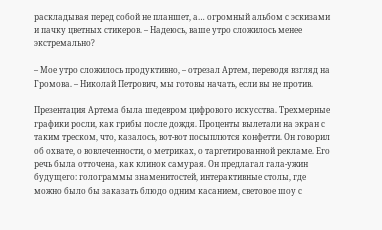раскладывая перед собой не планшет, а… огромный альбом с эскизами и пачку цветных стикеров. – Надеюсь, ваше утро сложилось менее экстремально?

– Мое утро сложилось продуктивно, – отрезал Артем, переводя взгляд на Громова. – Николай Петрович, мы готовы начать, если вы не против.

Презентация Артема была шедевром цифрового искусства. Трехмерные графики росли, как грибы после дождя. Проценты вылетали на экран с таким треском, что, казалось, вот-вот посыплются конфетти. Он говорил об охвате, о вовлеченности, о метриках, о таргетированной рекламе. Его речь была отточена, как клинок самурая. Он предлагал гала-ужин будущего: голограммы знаменитостей, интерактивные столы, где можно было бы заказать блюдо одним касанием, световое шоу с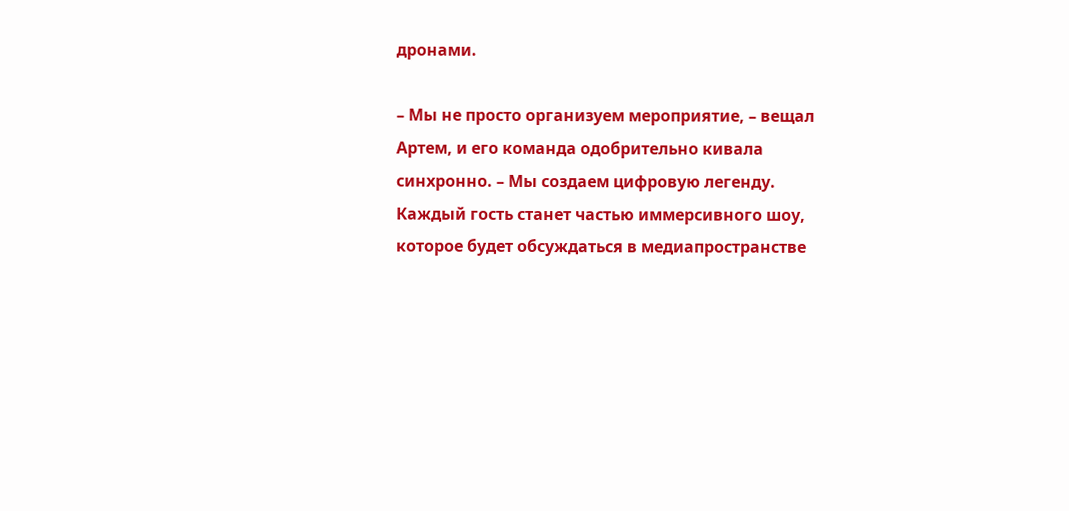дронами.

– Мы не просто организуем мероприятие, – вещал Артем, и его команда одобрительно кивала синхронно. – Мы создаем цифровую легенду. Каждый гость станет частью иммерсивного шоу, которое будет обсуждаться в медиапространстве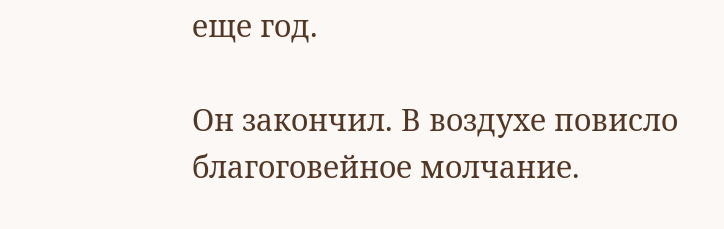еще год.

Он закончил. В воздухе повисло благоговейное молчание.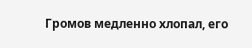Громов медленно хлопал, его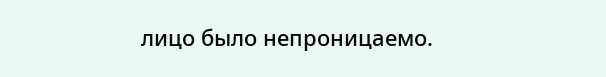лицо было непроницаемо.